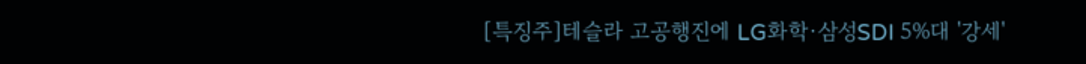[특징주]테슬라 고공행진에 LG화학·삼성SDI 5%대 '강세'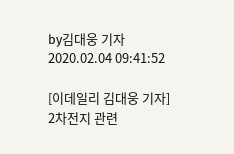by김대웅 기자
2020.02.04 09:41:52

[이데일리 김대웅 기자] 2차전지 관련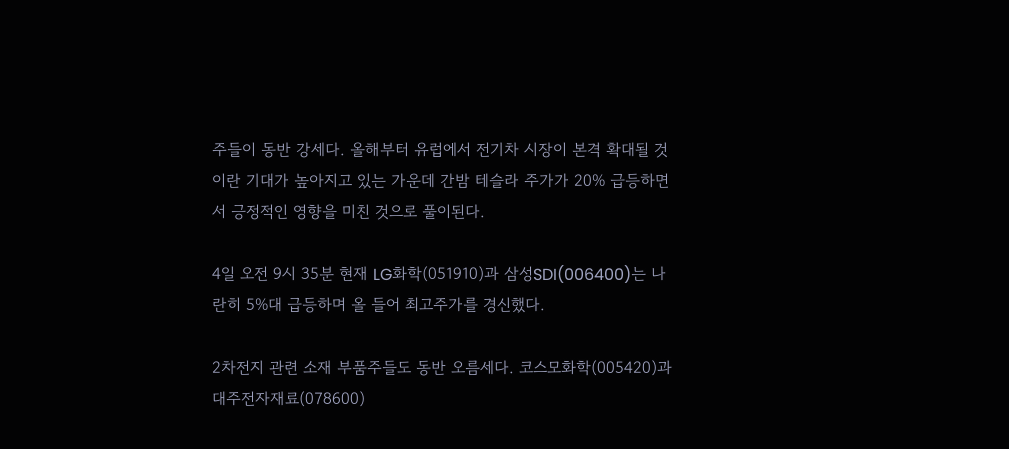주들이 동반 강세다. 올해부터 유럽에서 전기차 시장이 본격 확대될 것이란 기대가 높아지고 있는 가운데 간밤 테슬라 주가가 20% 급등하면서 긍정적인 영향을 미친 것으로 풀이된다.

4일 오전 9시 35분 현재 LG화학(051910)과 삼성SDI(006400)는 나란히 5%대 급등하며 올 들어 최고주가를 경신했다.

2차전지 관련 소재 부품주들도 동반 오름세다. 코스모화학(005420)과 대주전자재료(078600)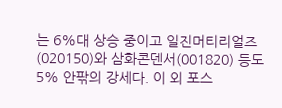는 6%대 상승 중이고 일진머티리얼즈(020150)와 삼화콘덴서(001820) 등도 5% 안팎의 강세다. 이 외 포스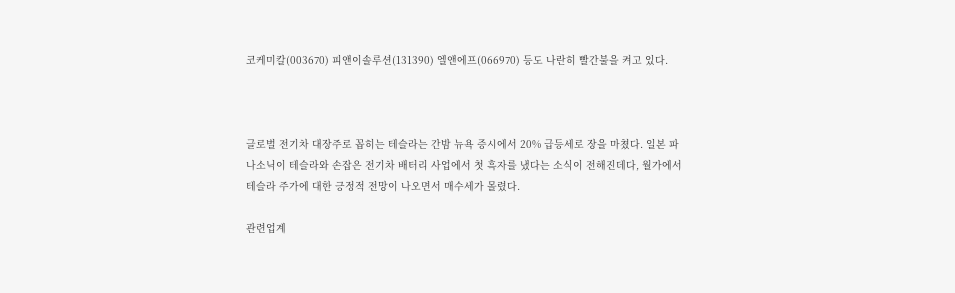코케미칼(003670) 피앤이솔루션(131390) 엘앤에프(066970) 등도 나란히 빨간불을 켜고 있다.



글로벌 전기차 대장주로 꼽히는 테슬라는 간밤 뉴욕 증시에서 20% 급등세로 장을 마쳤다. 일본 파나소닉이 테슬라와 손잡은 전기차 배터리 사업에서 첫 흑자를 냈다는 소식이 전해진데다, 월가에서 테슬라 주가에 대한 긍정적 전망이 나오면서 매수세가 몰렸다.

관련업계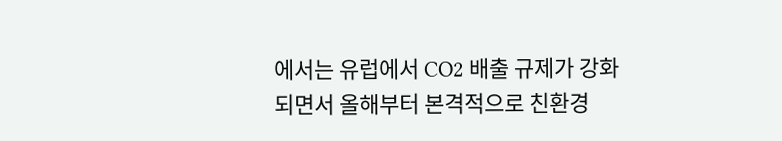에서는 유럽에서 CO2 배출 규제가 강화되면서 올해부터 본격적으로 친환경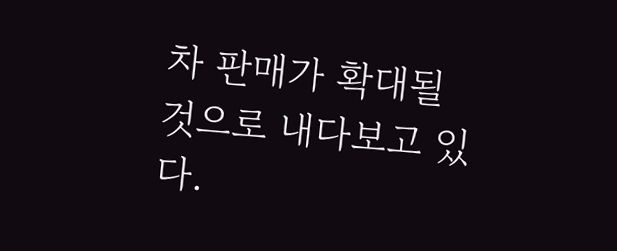차 판매가 확대될 것으로 내다보고 있다.